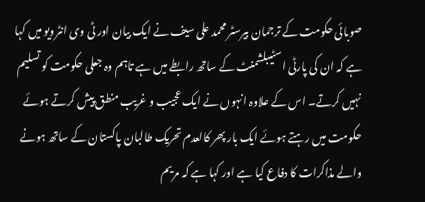صوبائی حکومت کے ترجمان بیرسٹر محمد علی سیف نے ایک بیان اور ٹی وی انٹرویو میں کہا ہے کہ ان کی پارٹی اسٹیبلشمنٹ کے ساتھ رابطے میں ہے تاہم وہ جعلی حکومت کو تسلیم نہیں کرتے۔ اس کے علاوہ انہوں نے ایک عجیب و غریب منطق پیش کرتے ہوئے حکومت میں رہتے ہوئے ایک بار پھر کالعدم تحریک طالبان پاکستان کے ساتھ ہونے والے مذاکرات کا دفاع کیا ہے اور کہا ہے کہ مریم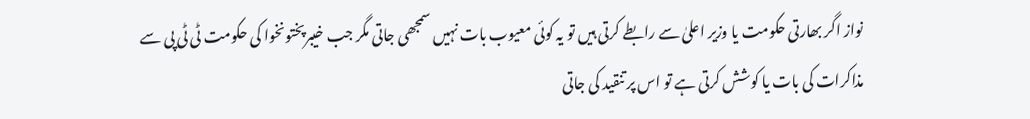نواز اگر بھارتی حکومت یا وزیر اعلیٰ سے رابطے کرتی ہیں تو یہ کوئی معیوب بات نہیں سمجھی جاتی مگر جب خیبرپختونخوا کی حکومت ٹی ٹی پی سے مذاکرات کی بات یا کوشش کرتی ہے تو اس پر تنقید کی جاتی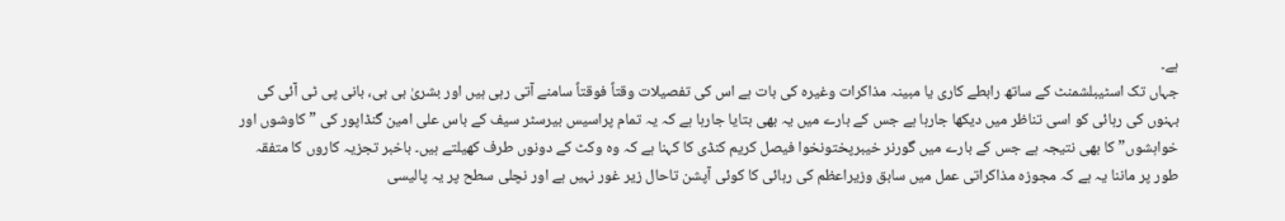ہے۔
جہاں تک اسٹیبلشمنٹ کے ساتھ رابطے کاری یا مبینہ مذاکرات وغیرہ کی بات ہے اس کی تفصیلات وقتاً فوقتاً سامنے آتی رہی ہیں اور بشریٰ بی بی، بانی پی ٹی آئی کی بہنوں کی رہائی کو اسی تناظر میں دیکھا جارہا ہے جس کے بارے میں یہ بھی بتایا جارہا ہے کہ یہ تمام پراسیس بیرسٹر سیف کے باس علی امین گنڈاپور کی ” کاوشوں اور خواہشوں” کا بھی نتیجہ ہے جس کے بارے میں گورنر خیبرپختونخوا فیصل کریم کنڈی کا کہنا ہے کہ وہ وکٹ کے دونوں طرف کھیلتے ہیں۔ باخبر تجزیہ کاروں کا متفقہ طور پر ماننا یہ ہے کہ مجوزہ مذاکراتی عمل میں سابق وزیراعظم کی رہائی کا کوئی آپشن تاحال زیر غور نہیں ہے اور نچلی سطح پر یہ پالیسی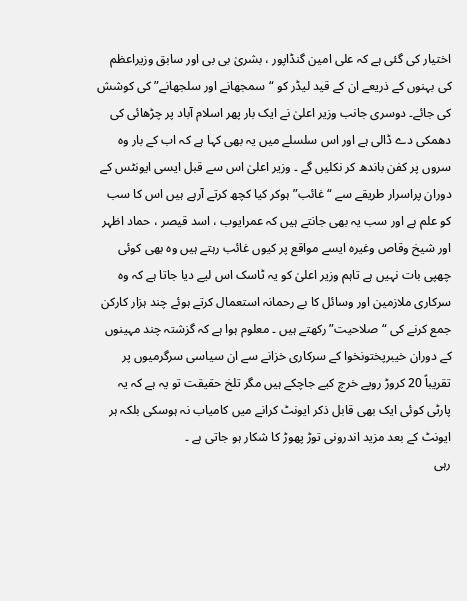اختیار کی گئی ہے کہ علی امین گنڈاپور ، بشریٰ بی بی اور سابق وزیراعظم کی بہنوں کے ذریعے ان کے قید لیڈر کو “سمجھانے اور سلجھانے” کی کوشش کی جائے۔ دوسری جانب وزیر اعلیٰ نے ایک بار پھر اسلام آباد پر چڑھائی کی دھمکی دے ڈالی ہے اور اس سلسلے میں یہ بھی کہا ہے کہ اب کے بار وہ سروں پر کفن باندھ کر نکلیں گے ۔ وزیر اعلیٰ اس سے قبل ایسی ایونٹس کے دوران پراسرار طریقے سے “غائب” ہوکر کیا کچھ کرتے آرہے ہیں اس کا سب کو علم ہے اور سب یہ بھی جانتے ہیں کہ عمرایوب ، اسد قیصر ، حماد اظہر اور شیخ وقاص وغیرہ ایسے مواقع پر کیوں غائب رہتے ہیں وہ بھی کوئی چھپی بات نہیں ہے تاہم وزیر اعلیٰ کو یہ ٹاسک اس لیے دیا جاتا ہے کہ وہ سرکاری ملازمین اور وسائل کا بے رحمانہ استعمال کرتے ہوئے چند ہزار کارکن جمع کرنے کی “صلاحیت” رکھتے ہیں ۔ معلوم ہوا ہے کہ گزشتہ چند مہینوں کے دوران خیبرپختونخوا کے سرکاری خزانے سے ان سیاسی سرگرمیوں پر تقریباً 20 کروڑ روپے خرچ کیے جاچکے ہیں مگر تلخ حقیقت تو یہ ہے کہ یہ پارٹی کوئی ایک بھی قابل ذکر ایونٹ کرانے میں کامیاب نہ ہوسکی بلکہ ہر ایونٹ کے بعد مزید اندرونی توڑ پھوڑ کا شکار ہو جاتی ہے ۔
رہی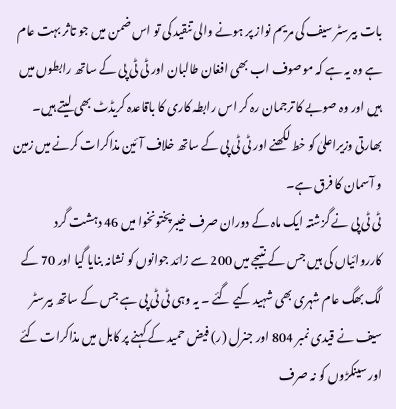بات بیرسٹر سیف کی مریم نواز پر ہونے والی تنقید کی تو اس ضمن میں جو تاثر بہت عام ہے وہ یہ ہے کہ موصوف اب بھی افغان طالبان اور ٹی ٹی پی کے ساتھ رابطوں میں ہیں اور وہ صوبے کا ترجمان رہ کر اس رابطہ کاری کا باقاعدہ کریڈٹ بھی لیتے ہیں۔ بھارتی وزیراعلیٰ کو خط لکھنے اور ٹی ٹی پی کے ساتھ خلاف آئین مذاکرات کرنے میں زمین و آسمان کا فرق ہے۔
ٹی ٹی پی نے گزشتہ ایک ماہ کے دوران صرف خیبرپختونخوا میں 46 دہشت گرد کارروائیاں کی ہیں جس کے نتیجے میں 200 سے زائد جوانوں کو نشانہ بنایا گیا اور 70 کے لگ بھگ عام شہری بھی شہید کیے گئے ۔ یہ وہی ٹی ٹی پی ہے جس کے ساتھ بیرسٹر سیف نے قیدی نمبر 804 اور جنرل (ر) فیض حمید کے کہنے پر کابل میں مذاکرات کئے اور سینکڑوں کو نہ صرف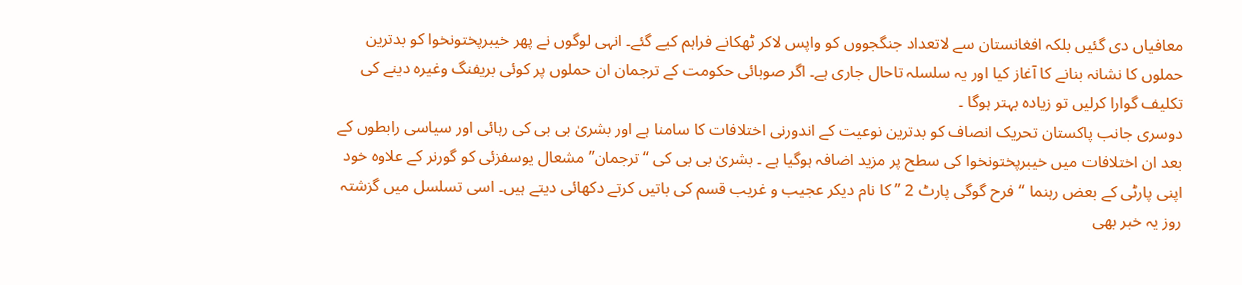معافیاں دی گئیں بلکہ افغانستان سے لاتعداد جنگجووں کو واپس لاکر ٹھکانے فراہم کیے گئے۔ انہی لوگوں نے پھر خیبرپختونخوا کو بدترین حملوں کا نشانہ بنانے کا آغاز کیا اور یہ سلسلہ تاحال جاری ہے۔ اگر صوبائی حکومت کے ترجمان ان حملوں پر کوئی بریفنگ وغیرہ دینے کی تکلیف گوارا کرلیں تو زیادہ بہتر ہوگا ۔
دوسری جانب پاکستان تحریک انصاف کو بدترین نوعیت کے اندورنی اختلافات کا سامنا ہے اور بشریٰ بی بی کی رہائی اور سیاسی رابطوں کے بعد ان اختلافات میں خیبرپختونخوا کی سطح پر مزید اضافہ ہوگیا ہے ۔ بشریٰ بی بی کی “ترجمان” مشعال یوسفزئی کو گورنر کے علاوہ خود اپنی پارٹی کے بعض رہنما “فرح گوگی پارٹ 2 ” کا نام دیکر عجیب و غریب قسم کی باتیں کرتے دکھائی دیتے ہیں۔ اسی تسلسل میں گزشتہ روز یہ خبر بھی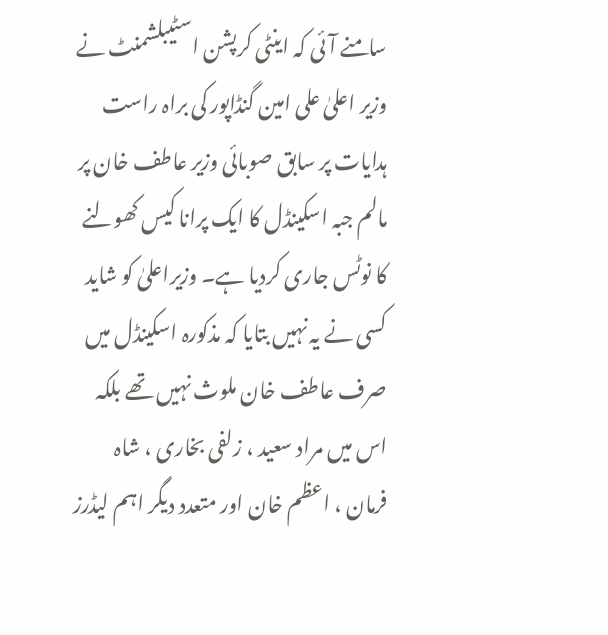سامنے آئی کہ اینٹی کرپشن اسٹیبلشمنٹ نے وزیر اعلیٰ علی امین گنڈاپور کی براہ راست ہدایات پر سابق صوبائی وزیر عاطف خان پر مالم جبہ اسکینڈل کا ایک پرانا کیس کھولنے کا نوٹس جاری کردیا ہے۔ وزیراعلیٰ کو شاید کسی نے یہ نہیں بتایا کہ مذکورہ اسکینڈل میں صرف عاطف خان ملوث نہیں تھے بلکہ اس میں مراد سعید ، زلفی بخاری ، شاہ فرمان ، اعظم خان اور متعدد دیگر اہم لیڈرز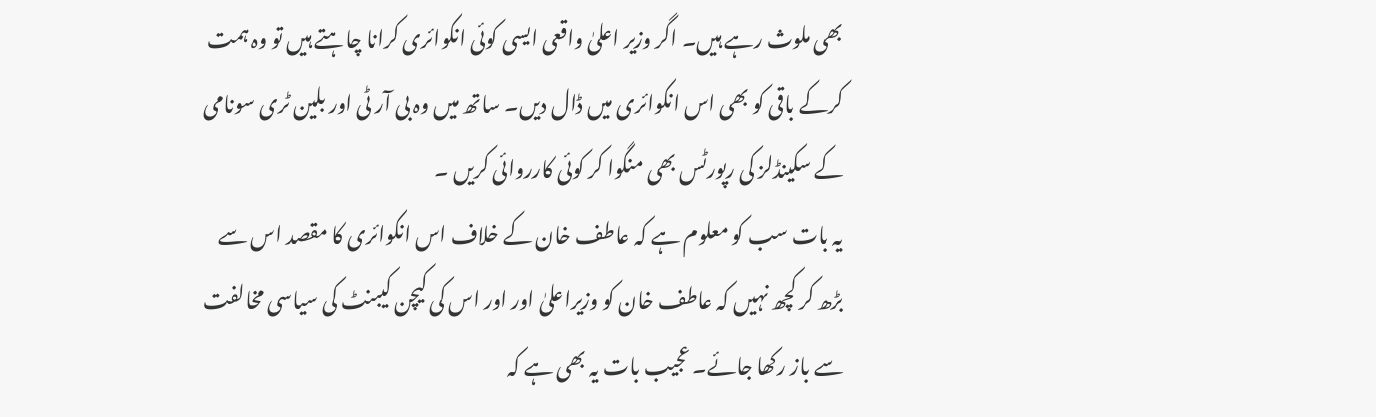بھی ملوث رہے ہیں۔ اگر وزیر اعلیٰ واقعی ایسی کوئی انکوائری کرانا چاہتے ہیں تو وہ ہمت کرکے باقی کو بھی اس انکوائری میں ڈال دیں۔ ساتھ میں وہ بی آر ٹی اور بلین ٹری سونامی کے سکینڈلز کی رپورٹس بھی منگوا کر کوئی کارروائی کریں ۔
یہ بات سب کو معلوم ہے کہ عاطف خان کے خلاف اس انکوائری کا مقصد اس سے بڑھ کر کچھ نہیں کہ عاطف خان کو وزیراعلیٰ اور اور اس کی کیچن کیبنٹ کی سیاسی مخالفت سے باز رکھا جائے۔ عجیب بات یہ بھی ہے کہ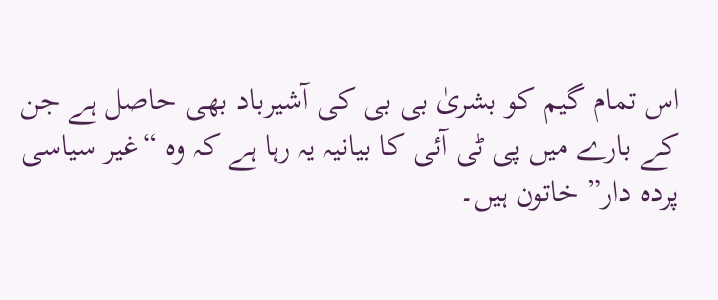اس تمام گیم کو بشریٰ بی بی کی آشیرباد بھی حاصل ہے جن کے بارے میں پی ٹی آئی کا بیانیہ یہ رہا ہے کہ وہ “غیر سیاسی پردہ دار” خاتون ہیں۔